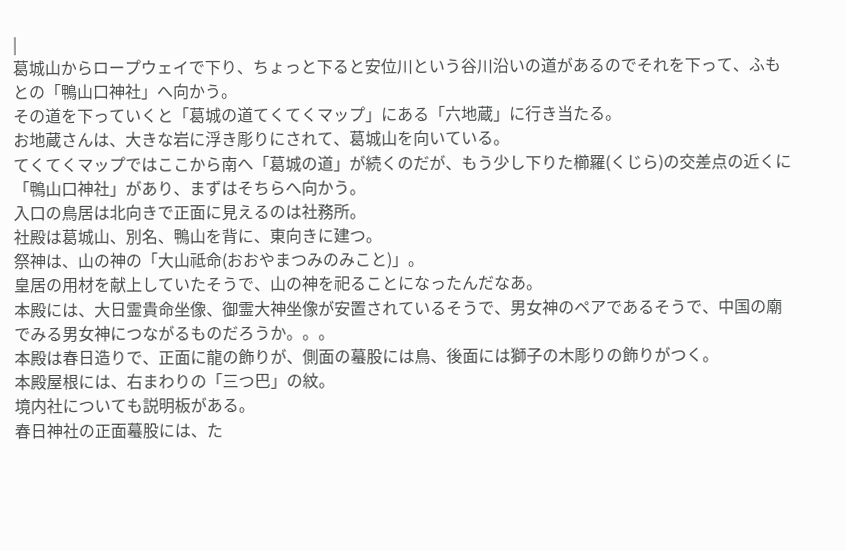|
葛城山からロープウェイで下り、ちょっと下ると安位川という谷川沿いの道があるのでそれを下って、ふもとの「鴨山口神社」へ向かう。
その道を下っていくと「葛城の道てくてくマップ」にある「六地蔵」に行き当たる。
お地蔵さんは、大きな岩に浮き彫りにされて、葛城山を向いている。
てくてくマップではここから南へ「葛城の道」が続くのだが、もう少し下りた櫛羅(くじら)の交差点の近くに「鴨山口神社」があり、まずはそちらへ向かう。
入口の鳥居は北向きで正面に見えるのは社務所。
社殿は葛城山、別名、鴨山を背に、東向きに建つ。
祭神は、山の神の「大山祗命(おおやまつみのみこと)」。
皇居の用材を献上していたそうで、山の神を祀ることになったんだなあ。
本殿には、大日霊貴命坐像、御霊大神坐像が安置されているそうで、男女神のペアであるそうで、中国の廟でみる男女神につながるものだろうか。。。
本殿は春日造りで、正面に龍の飾りが、側面の蟇股には鳥、後面には獅子の木彫りの飾りがつく。
本殿屋根には、右まわりの「三つ巴」の紋。
境内社についても説明板がある。
春日神社の正面蟇股には、た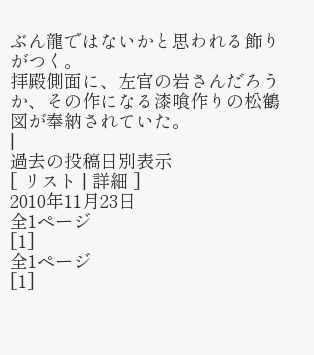ぶん龍ではないかと思われる飾りがつく。
拝殿側面に、左官の岩さんだろうか、その作になる漆喰作りの松鶴図が奉納されていた。
|
過去の投稿日別表示
[ リスト | 詳細 ]
2010年11月23日
全1ページ
[1]
全1ページ
[1]